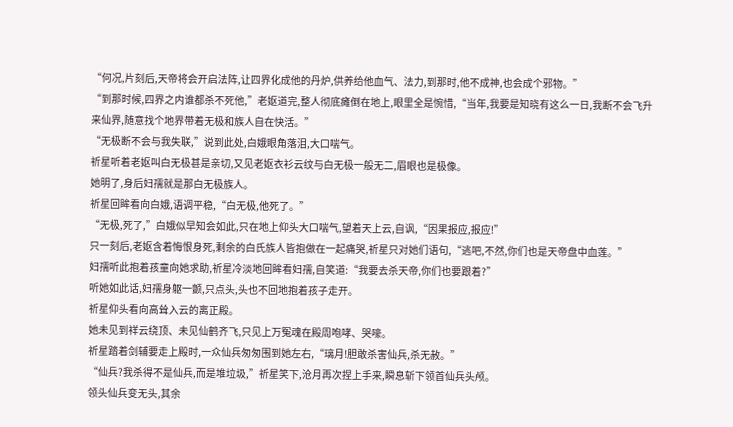“何况,片刻后,天帝将会开启法阵,让四界化成他的丹炉,供养给他血气、法力,到那时,他不成神,也会成个邪物。”
“到那时候,四界之内谁都杀不死他,”老妪道完,整人彻底瘫倒在地上,眼里全是惋惜,“当年,我要是知晓有这么一日,我断不会飞升来仙界,随意找个地界带着无极和族人自在快活。”
“无极断不会与我失联,”说到此处,白娥眼角落泪,大口喘气。
祈星听着老妪叫白无极甚是亲切,又见老妪衣衫云纹与白无极一般无二,眉眼也是极像。
她明了,身后妇孺就是那白无极族人。
祈星回眸看向白娥,语调平稳,“白无极,他死了。”
“无极,死了,”白娥似早知会如此,只在地上仰头大口喘气,望着天上云,自讽,“因果报应,报应!”
只一刻后,老妪含着悔恨身死,剩余的白氏族人皆抱做在一起痛哭,祈星只对她们语句,“逃吧,不然,你们也是天帝盘中血莲。”
妇孺听此抱着孩童向她求助,祈星冷淡地回眸看妇孺,自笑道:“我要去杀天帝,你们也要跟着?”
听她如此话,妇孺身躯一颤,只点头,头也不回地抱着孩子走开。
祈星仰头看向高耸入云的离正殿。
她未见到祥云绕顶、未见仙鹤齐飞,只见上万冤魂在殿周咆哮、哭嚎。
祈星踏着剑辅要走上殿时,一众仙兵匆匆围到她左右,“璃月!胆敢杀害仙兵,杀无赦。”
“仙兵?我杀得不是仙兵,而是堆垃圾,”祈星笑下,沧月再次捏上手来,瞬息斩下领首仙兵头颅。
领头仙兵变无头,其余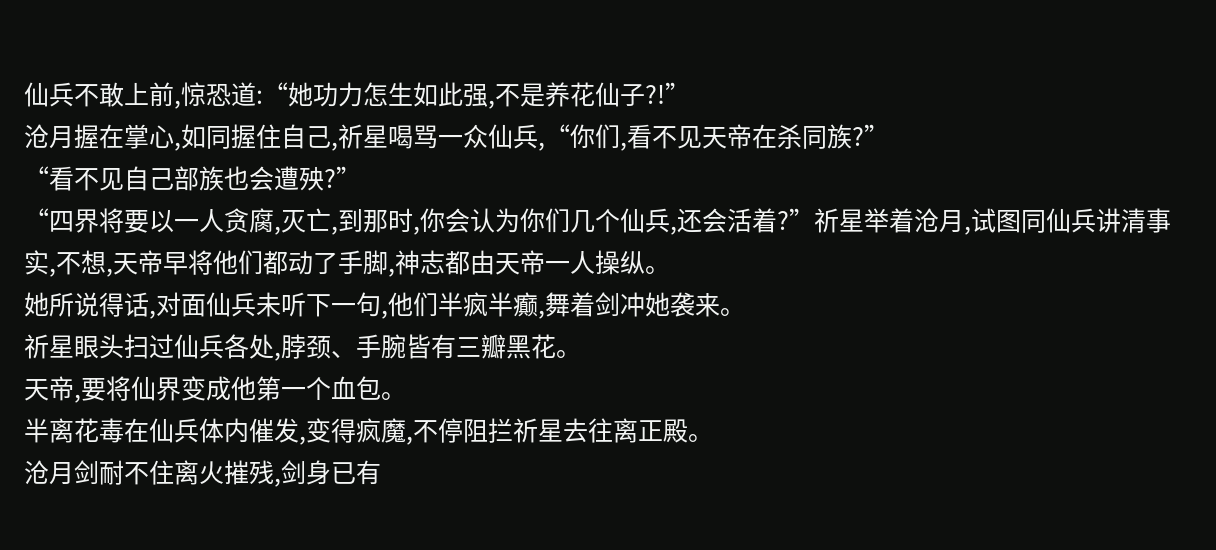仙兵不敢上前,惊恐道:“她功力怎生如此强,不是养花仙子?!”
沧月握在掌心,如同握住自己,祈星喝骂一众仙兵,“你们,看不见天帝在杀同族?”
“看不见自己部族也会遭殃?”
“四界将要以一人贪腐,灭亡,到那时,你会认为你们几个仙兵,还会活着?”祈星举着沧月,试图同仙兵讲清事实,不想,天帝早将他们都动了手脚,神志都由天帝一人操纵。
她所说得话,对面仙兵未听下一句,他们半疯半癫,舞着剑冲她袭来。
祈星眼头扫过仙兵各处,脖颈、手腕皆有三瓣黑花。
天帝,要将仙界变成他第一个血包。
半离花毒在仙兵体内催发,变得疯魔,不停阻拦祈星去往离正殿。
沧月剑耐不住离火摧残,剑身已有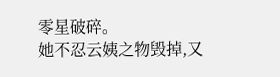零星破碎。
她不忍云姨之物毁掉,又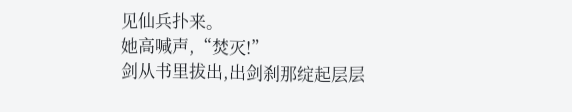见仙兵扑来。
她高喊声,“焚灭!”
剑从书里拔出,出剑刹那绽起层层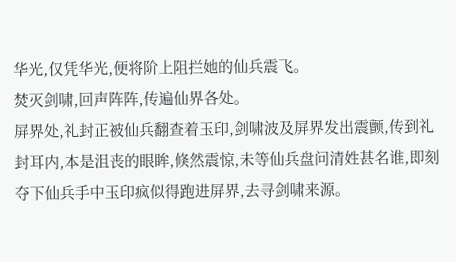华光,仅凭华光,便将阶上阻拦她的仙兵震飞。
焚灭剑啸,回声阵阵,传遍仙界各处。
屏界处,礼封正被仙兵翻查着玉印,剑啸波及屏界发出震颤,传到礼封耳内,本是沮丧的眼眸,倏然震惊,未等仙兵盘问清姓甚名谁,即刻夺下仙兵手中玉印疯似得跑进屏界,去寻剑啸来源。